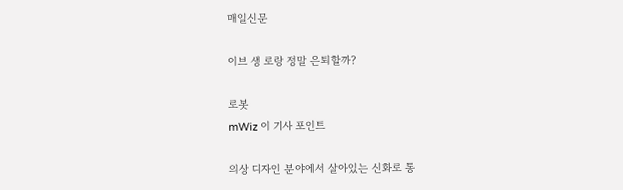매일신문

이브 생 로랑 정말 은퇴할까?

로봇
mWiz 이 기사 포인트

의상 디자인 분야에서 살아있는 신화로 통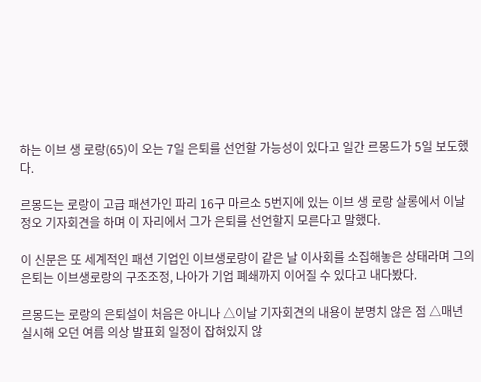하는 이브 생 로랑(65)이 오는 7일 은퇴를 선언할 가능성이 있다고 일간 르몽드가 5일 보도했다.

르몽드는 로랑이 고급 패션가인 파리 16구 마르소 5번지에 있는 이브 생 로랑 살롱에서 이날 정오 기자회견을 하며 이 자리에서 그가 은퇴를 선언할지 모른다고 말했다.

이 신문은 또 세계적인 패션 기업인 이브생로랑이 같은 날 이사회를 소집해놓은 상태라며 그의 은퇴는 이브생로랑의 구조조정, 나아가 기업 폐쇄까지 이어질 수 있다고 내다봤다.

르몽드는 로랑의 은퇴설이 처음은 아니나 △이날 기자회견의 내용이 분명치 않은 점 △매년 실시해 오던 여름 의상 발표회 일정이 잡혀있지 않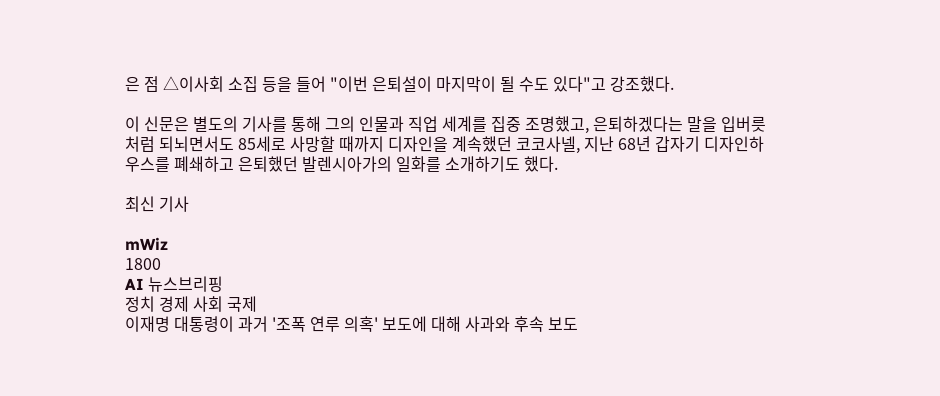은 점 △이사회 소집 등을 들어 "이번 은퇴설이 마지막이 될 수도 있다"고 강조했다.

이 신문은 별도의 기사를 통해 그의 인물과 직업 세계를 집중 조명했고, 은퇴하겠다는 말을 입버릇처럼 되뇌면서도 85세로 사망할 때까지 디자인을 계속했던 코코사넬, 지난 68년 갑자기 디자인하우스를 폐쇄하고 은퇴했던 발렌시아가의 일화를 소개하기도 했다.

최신 기사

mWiz
1800
AI 뉴스브리핑
정치 경제 사회 국제
이재명 대통령이 과거 '조폭 연루 의혹' 보도에 대해 사과와 후속 보도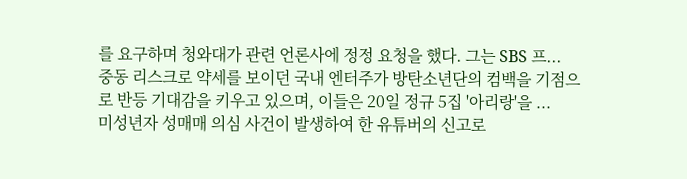를 요구하며 청와대가 관련 언론사에 정정 요청을 했다. 그는 SBS 프...
중동 리스크로 약세를 보이던 국내 엔터주가 방탄소년단의 컴백을 기점으로 반등 기대감을 키우고 있으며, 이들은 20일 정규 5집 '아리랑'을 ...
미성년자 성매매 의심 사건이 발생하여 한 유튜버의 신고로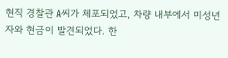현직 경찰관 A씨가 체포되었고, 차량 내부에서 미성년자와 현금이 발견되었다. 한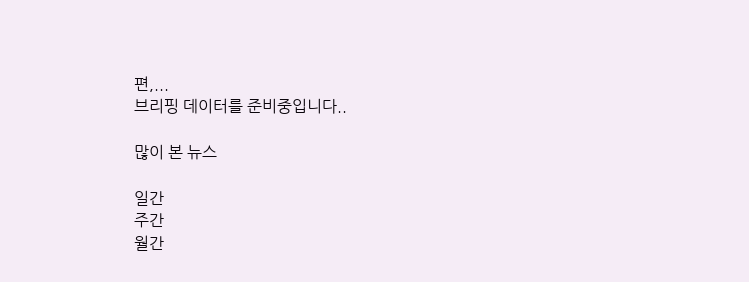편,...
브리핑 데이터를 준비중입니다..

많이 본 뉴스

일간
주간
월간